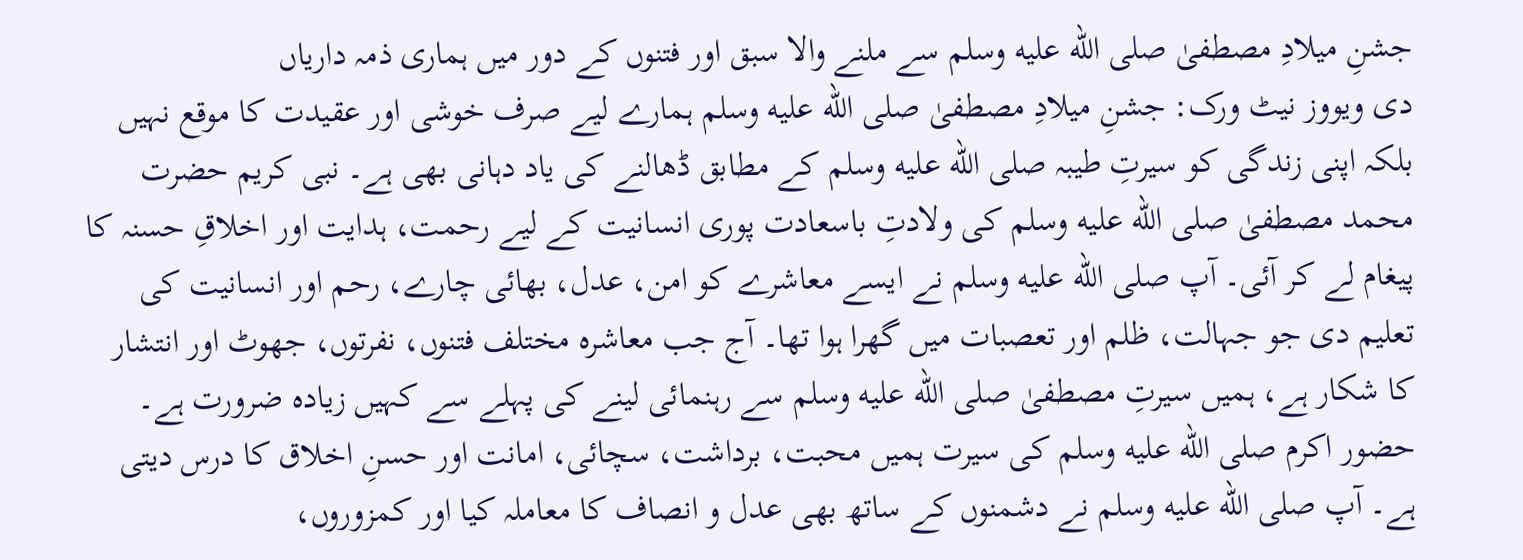جشنِ میلادِ مصطفیٰ صلى الله عليه وسلم سے ملنے والا سبق اور فتنوں کے دور میں ہماری ذمہ داریاں
دی ویووز نیٹ ورک: جشنِ میلادِ مصطفیٰ صلى الله عليه وسلم ہمارے لیے صرف خوشی اور عقیدت کا موقع نہیں بلکہ اپنی زندگی کو سیرتِ طیبہ صلى الله عليه وسلم کے مطابق ڈھالنے کی یاد دہانی بھی ہے۔ نبی کریم حضرت محمد مصطفیٰ صلى الله عليه وسلم کی ولادتِ باسعادت پوری انسانیت کے لیے رحمت، ہدایت اور اخلاقِ حسنہ کا پیغام لے کر آئی۔ آپ صلى الله عليه وسلم نے ایسے معاشرے کو امن، عدل، بھائی چارے، رحم اور انسانیت کی تعلیم دی جو جہالت، ظلم اور تعصبات میں گھرا ہوا تھا۔ آج جب معاشرہ مختلف فتنوں، نفرتوں، جھوٹ اور انتشار کا شکار ہے، ہمیں سیرتِ مصطفیٰ صلى الله عليه وسلم سے رہنمائی لینے کی پہلے سے کہیں زیادہ ضرورت ہے۔
حضور اکرم صلى الله عليه وسلم کی سیرت ہمیں محبت، برداشت، سچائی، امانت اور حسنِ اخلاق کا درس دیتی ہے۔ آپ صلى الله عليه وسلم نے دشمنوں کے ساتھ بھی عدل و انصاف کا معاملہ کیا اور کمزوروں،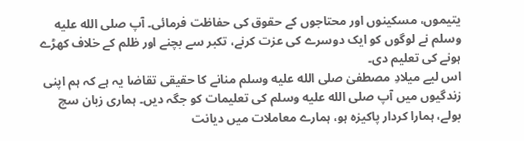یتیموں، مسکینوں اور محتاجوں کے حقوق کی حفاظت فرمائی۔ آپ صلى الله عليه وسلم نے لوگوں کو ایک دوسرے کی عزت کرنے، تکبر سے بچنے اور ظلم کے خلاف کھڑے ہونے کی تعلیم دی۔
اس لیے میلادِ مصطفیٰ صلى الله عليه وسلم منانے کا حقیقی تقاضا یہ ہے کہ ہم اپنی زندگیوں میں آپ صلى الله عليه وسلم کی تعلیمات کو جگہ دیں۔ ہماری زبان سچ بولے، ہمارا کردار پاکیزہ ہو، ہمارے معاملات میں دیانت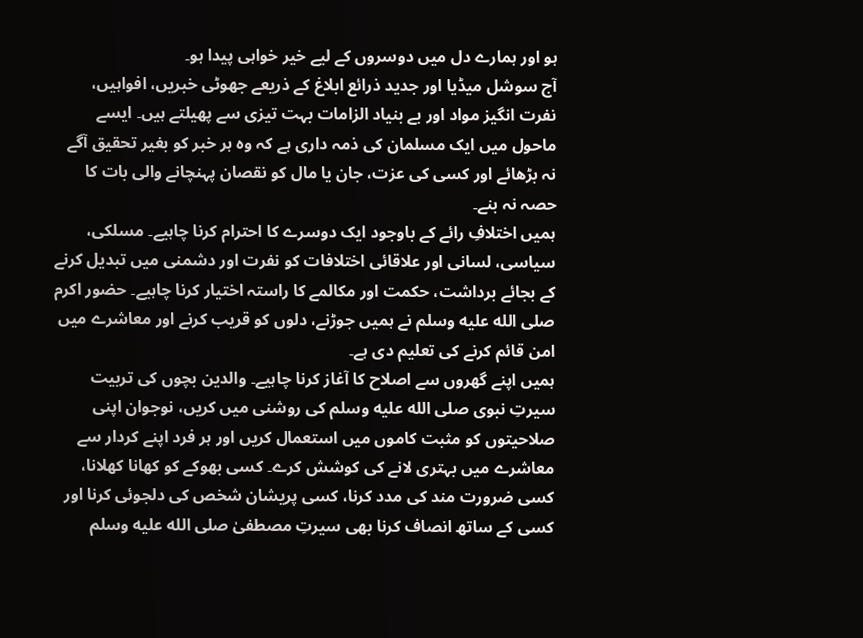ہو اور ہمارے دل میں دوسروں کے لیے خیر خواہی پیدا ہو۔
آج سوشل میڈیا اور جدید ذرائع ابلاغ کے ذریعے جھوٹی خبریں، افواہیں، نفرت انگیز مواد اور بے بنیاد الزامات بہت تیزی سے پھیلتے ہیں۔ ایسے ماحول میں ایک مسلمان کی ذمہ داری ہے کہ وہ ہر خبر کو بغیر تحقیق آگے نہ بڑھائے اور کسی کی عزت، جان یا مال کو نقصان پہنچانے والی بات کا حصہ نہ بنے۔
ہمیں اختلافِ رائے کے باوجود ایک دوسرے کا احترام کرنا چاہیے۔ مسلکی، سیاسی، لسانی اور علاقائی اختلافات کو نفرت اور دشمنی میں تبدیل کرنے کے بجائے برداشت، حکمت اور مکالمے کا راستہ اختیار کرنا چاہیے۔ حضور اکرم صلى الله عليه وسلم نے ہمیں جوڑنے، دلوں کو قریب کرنے اور معاشرے میں امن قائم کرنے کی تعلیم دی ہے۔
ہمیں اپنے گھروں سے اصلاح کا آغاز کرنا چاہیے۔ والدین بچوں کی تربیت سیرتِ نبوی صلى الله عليه وسلم کی روشنی میں کریں، نوجوان اپنی صلاحیتوں کو مثبت کاموں میں استعمال کریں اور ہر فرد اپنے کردار سے معاشرے میں بہتری لانے کی کوشش کرے۔ کسی بھوکے کو کھانا کھلانا، کسی ضرورت مند کی مدد کرنا، کسی پریشان شخص کی دلجوئی کرنا اور کسی کے ساتھ انصاف کرنا بھی سیرتِ مصطفیٰ صلى الله عليه وسلم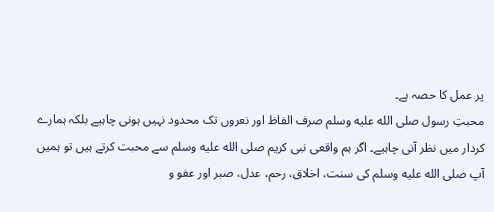پر عمل کا حصہ ہے۔
محبتِ رسول صلى الله عليه وسلم صرف الفاظ اور نعروں تک محدود نہیں ہونی چاہیے بلکہ ہمارے کردار میں نظر آنی چاہیے۔ اگر ہم واقعی نبی کریم صلى الله عليه وسلم سے محبت کرتے ہیں تو ہمیں آپ صلى الله عليه وسلم کی سنت، اخلاق، رحم، عدل، صبر اور عفو و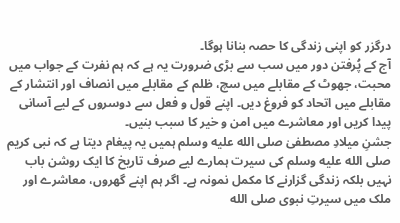درگزر کو اپنی زندگی کا حصہ بنانا ہوگا۔
آج کے پُرفتن دور میں سب سے بڑی ضرورت یہ ہے کہ ہم نفرت کے جواب میں محبت، جھوٹ کے مقابلے میں سچ، ظلم کے مقابلے میں انصاف اور انتشار کے مقابلے میں اتحاد کو فروغ دیں۔ اپنے قول و فعل سے دوسروں کے لیے آسانی پیدا کریں اور معاشرے میں امن و خیر کا سبب بنیں۔
جشنِ میلادِ مصطفیٰ صلى الله عليه وسلم ہمیں یہ پیغام دیتا ہے کہ نبی کریم صلى الله عليه وسلم کی سیرت ہمارے لیے صرف تاریخ کا ایک روشن باب نہیں بلکہ زندگی گزارنے کا مکمل نمونہ ہے۔ اگر ہم اپنے گھروں، معاشرے اور ملک میں سیرتِ نبوی صلى الله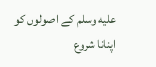عليه وسلم کے اصولوں کو اپنانا شروع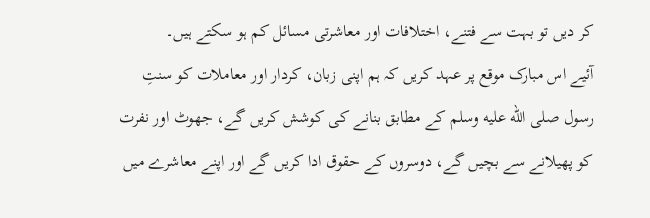کر دیں تو بہت سے فتنے، اختلافات اور معاشرتی مسائل کم ہو سکتے ہیں۔
آئیے اس مبارک موقع پر عہد کریں کہ ہم اپنی زبان، کردار اور معاملات کو سنتِ رسول صلى الله عليه وسلم کے مطابق بنانے کی کوشش کریں گے، جھوٹ اور نفرت کو پھیلانے سے بچیں گے، دوسروں کے حقوق ادا کریں گے اور اپنے معاشرے میں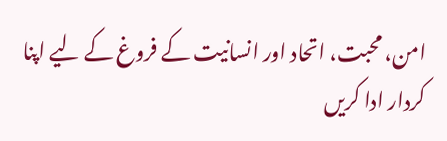امن، محبت، اتحاد اور انسانیت کے فروغ کے لیے اپنا کردار ادا کریں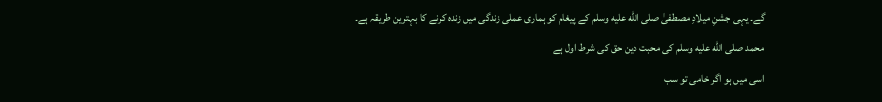گے۔ یہی جشنِ میلادِ مصطفیٰ صلى الله عليه وسلم کے پیغام کو ہماری عملی زندگی میں زندہ کرنے کا بہترین طریقہ ہے۔
محمد صلى الله عليه وسلم کی محبت دین حق کی شرط اول ہے
اسی میں ہو اگر خامی تو سب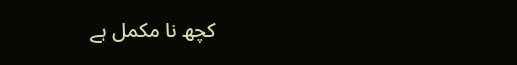کچھ نا مکمل ہے